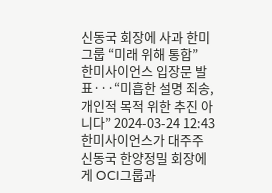신동국 회장에 사과 한미그룹 “미래 위해 통합”
한미사이언스 입장문 발표···“미흡한 설명 죄송, 개인적 목적 위한 추진 아니다” 2024-03-24 12:43
한미사이언스가 대주주 신동국 한양정밀 회장에게 OCI그룹과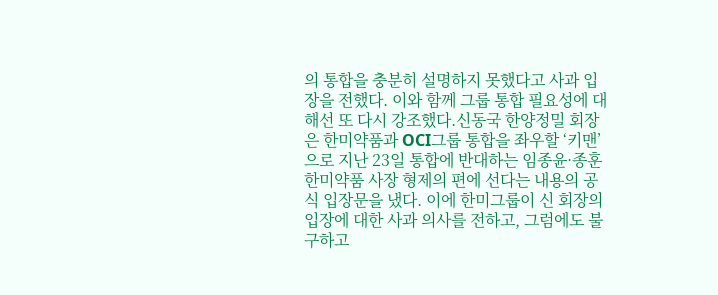의 통합을 충분히 설명하지 못했다고 사과 입장을 전했다. 이와 함께 그룹 통합 필요성에 대해선 또 다시 강조했다.신동국 한양정밀 회장은 한미약품과 OCI그룹 통합을 좌우할 ‘키맨’으로 지난 23일 통합에 반대하는 임종윤·종훈 한미약품 사장 형제의 편에 선다는 내용의 공식 입장문을 냈다. 이에 한미그룹이 신 회장의 입장에 대한 사과 의사를 전하고, 그럼에도 불구하고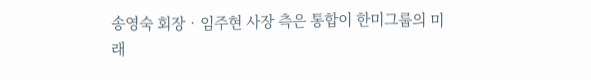송영숙 회장‧임주현 사장 측은 통합이 한미그룹의 미래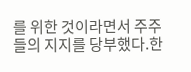를 위한 것이라면서 주주들의 지지를 당부했다.한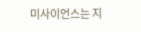미사이언스는 지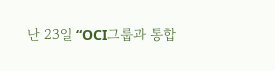난 23일 “OCI그룹과 통합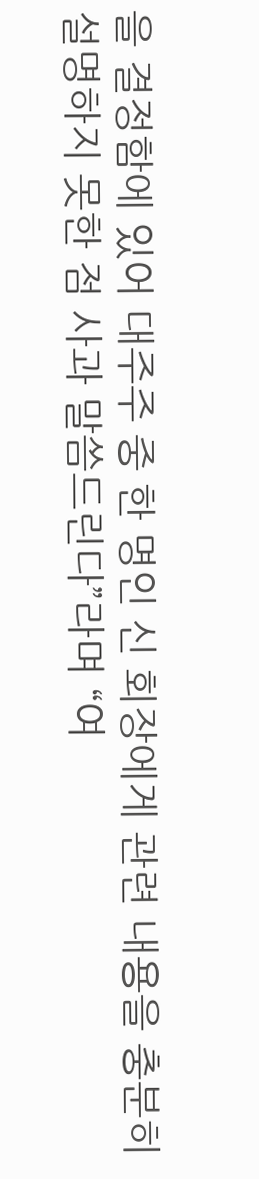을 결정함에 있어 대주주 중 한 명인 신 회장에게 관련 내용을 충분히 설명하지 못한 점 사과 말씀드린다”라며 “여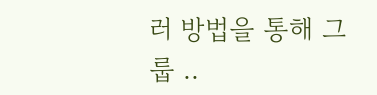러 방법을 통해 그룹 ..